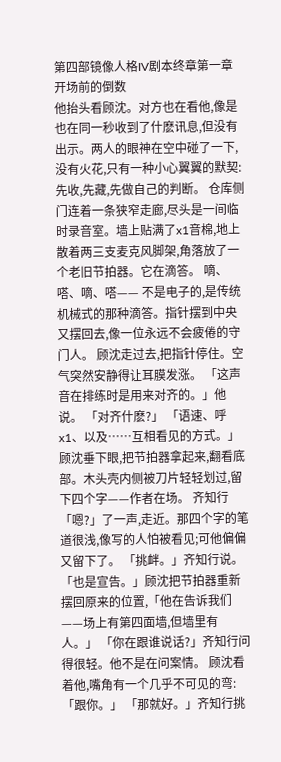第四部镜像人格IV剧本终章第一章开场前的倒数
他抬头看顾沈。对方也在看他,像是也在同一秒收到了什麽讯息,但没有出示。两人的眼神在空中碰了一下,没有火花,只有一种小心翼翼的默契:先收,先藏,先做自己的判断。 仓库侧门连着一条狭窄走廊,尽头是一间临时录音室。墙上贴满了x1音棉,地上散着两三支麦克风脚架,角落放了一个老旧节拍器。它在滴答。 嘀、嗒、嘀、嗒—— 不是电子的,是传统机械式的那种滴答。指针摆到中央又摆回去,像一位永远不会疲倦的守门人。 顾沈走过去,把指针停住。空气突然安静得让耳膜发涨。 「这声音在排练时是用来对齐的。」他说。 「对齐什麽?」 「语速、呼x1、以及……互相看见的方式。」 顾沈垂下眼,把节拍器拿起来,翻看底部。木头壳内侧被刀片轻轻划过,留下四个字——作者在场。 齐知行「嗯?」了一声,走近。那四个字的笔道很浅,像写的人怕被看见;可他偏偏又留下了。 「挑衅。」齐知行说。 「也是宣告。」顾沈把节拍器重新摆回原来的位置,「他在告诉我们——场上有第四面墙,但墙里有人。」 「你在跟谁说话?」齐知行问得很轻。他不是在问案情。 顾沈看着他,嘴角有一个几乎不可见的弯:「跟你。」 「那就好。」齐知行挑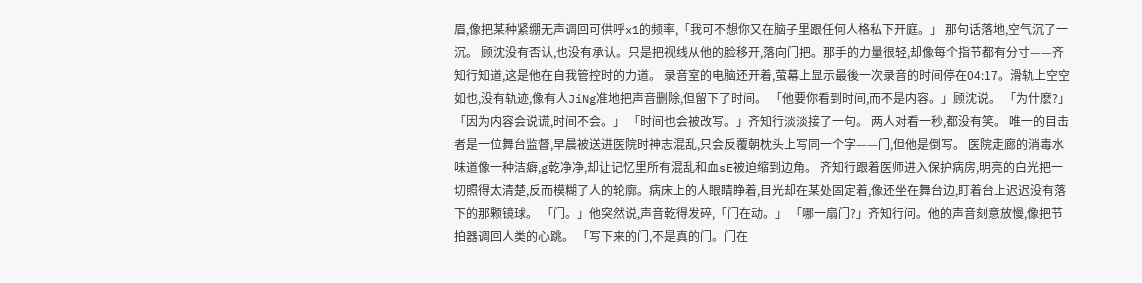眉,像把某种紧绷无声调回可供呼x1的频率,「我可不想你又在脑子里跟任何人格私下开庭。」 那句话落地,空气沉了一沉。 顾沈没有否认,也没有承认。只是把视线从他的脸移开,落向门把。那手的力量很轻,却像每个指节都有分寸——齐知行知道,这是他在自我管控时的力道。 录音室的电脑还开着,萤幕上显示最後一次录音的时间停在04:17。滑轨上空空如也,没有轨迹,像有人JiNg准地把声音删除,但留下了时间。 「他要你看到时间,而不是内容。」顾沈说。 「为什麽?」 「因为内容会说谎,时间不会。」 「时间也会被改写。」齐知行淡淡接了一句。 两人对看一秒,都没有笑。 唯一的目击者是一位舞台监督,早晨被送进医院时神志混乱,只会反覆朝枕头上写同一个字——门,但他是倒写。 医院走廊的消毒水味道像一种洁癖,g乾净净,却让记忆里所有混乱和血sE被迫缩到边角。 齐知行跟着医师进入保护病房,明亮的白光把一切照得太清楚,反而模糊了人的轮廓。病床上的人眼睛睁着,目光却在某处固定着,像还坐在舞台边,盯着台上迟迟没有落下的那颗镜球。 「门。」他突然说,声音乾得发碎,「门在动。」 「哪一扇门?」齐知行问。他的声音刻意放慢,像把节拍器调回人类的心跳。 「写下来的门,不是真的门。门在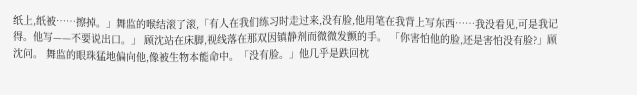纸上,纸被……擦掉。」舞监的喉结滚了滚,「有人在我们练习时走过来,没有脸,他用笔在我背上写东西……我没看见,可是我记得。他写——不要说出口。」 顾沈站在床脚,视线落在那双因镇静剂而微微发颤的手。 「你害怕他的脸,还是害怕没有脸?」顾沈问。 舞监的眼珠猛地偏向他,像被生物本能命中。「没有脸。」他几乎是跌回枕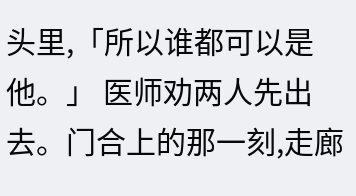头里,「所以谁都可以是他。」 医师劝两人先出去。门合上的那一刻,走廊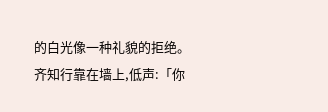的白光像一种礼貌的拒绝。 齐知行靠在墙上,低声:「你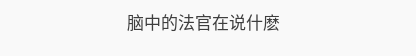脑中的法官在说什麽